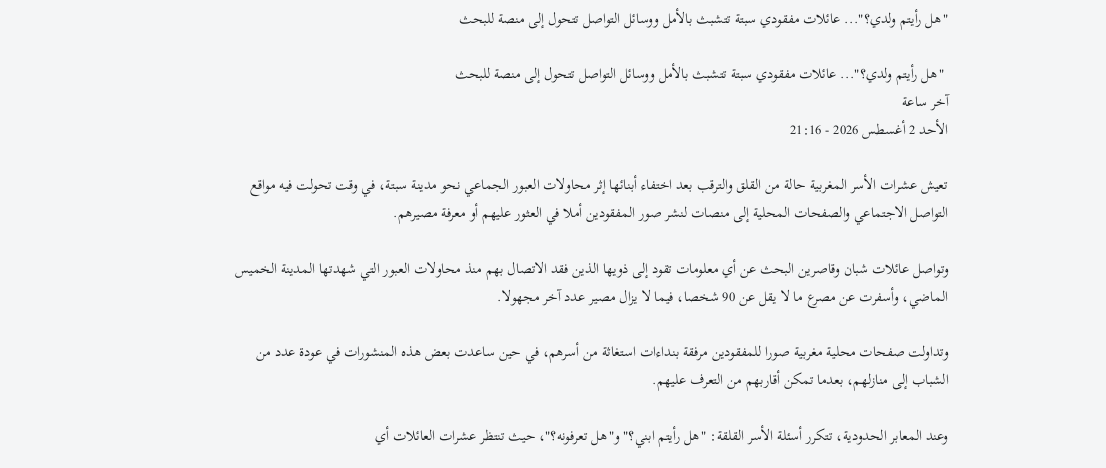"هل رأيتم ولدي؟"... عائلات مفقودي سبتة تتشبث بالأمل ووسائل التواصل تتحول إلى منصة للبحث

 "هل رأيتم ولدي؟"... عائلات مفقودي سبتة تتشبث بالأمل ووسائل التواصل تتحول إلى منصة للبحث
آخر ساعة
الأحد 2 أغسطس 2026 - 21:16

تعيش عشرات الأسر المغربية حالة من القلق والترقب بعد اختفاء أبنائها إثر محاولات العبور الجماعي نحو مدينة سبتة، في وقت تحولت فيه مواقع التواصل الاجتماعي والصفحات المحلية إلى منصات لنشر صور المفقودين أملا في العثور عليهم أو معرفة مصيرهم.

وتواصل عائلات شبان وقاصرين البحث عن أي معلومات تقود إلى ذويها الذين فقد الاتصال بهم منذ محاولات العبور التي شهدتها المدينة الخميس الماضي، وأسفرت عن مصرع ما لا يقل عن 90 شخصا، فيما لا يزال مصير عدد آخر مجهولا.

وتداولت صفحات محلية مغربية صورا للمفقودين مرفقة بنداءات استغاثة من أسرهم، في حين ساعدت بعض هذه المنشورات في عودة عدد من الشباب إلى منازلهم، بعدما تمكن أقاربهم من التعرف عليهم.

وعند المعابر الحدودية، تتكرر أسئلة الأسر القلقة: "هل رأيتم ابني؟" و"هل تعرفونه؟"، حيث تنتظر عشرات العائلات أي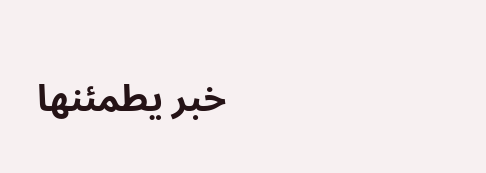خبر يطمئنها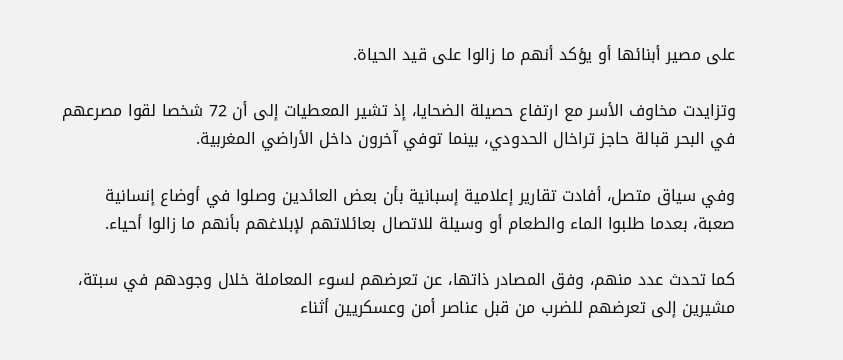على مصير أبنائها أو يؤكد أنهم ما زالوا على قيد الحياة.

وتزايدت مخاوف الأسر مع ارتفاع حصيلة الضحايا، إذ تشير المعطيات إلى أن 72 شخصا لقوا مصرعهم في البحر قبالة حاجز تراخال الحدودي، بينما توفي آخرون داخل الأراضي المغربية.

وفي سياق متصل، أفادت تقارير إعلامية إسبانية بأن بعض العائدين وصلوا في أوضاع إنسانية صعبة، بعدما طلبوا الماء والطعام أو وسيلة للاتصال بعائلاتهم لإبلاغهم بأنهم ما زالوا أحياء.

كما تحدث عدد منهم، وفق المصادر ذاتها، عن تعرضهم لسوء المعاملة خلال وجودهم في سبتة، مشيرين إلى تعرضهم للضرب من قبل عناصر أمن وعسكريين أثناء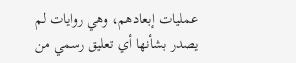عمليات إبعادهم، وهي روايات لم يصدر بشأنها أي تعليق رسمي من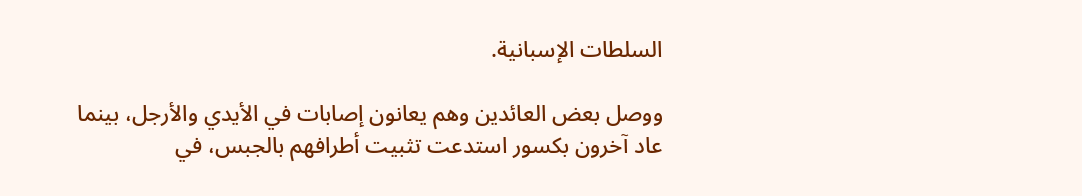السلطات الإسبانية.

ووصل بعض العائدين وهم يعانون إصابات في الأيدي والأرجل، بينما عاد آخرون بكسور استدعت تثبيت أطرافهم بالجبس، في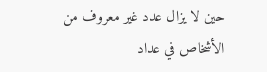حين لا يزال عدد غير معروف من الأشخاص في عداد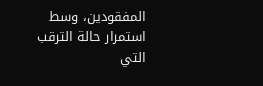المفقودين، وسط استمرار حالة الترقب التي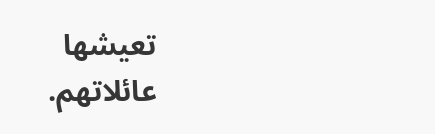تعيشها عائلاتهم.